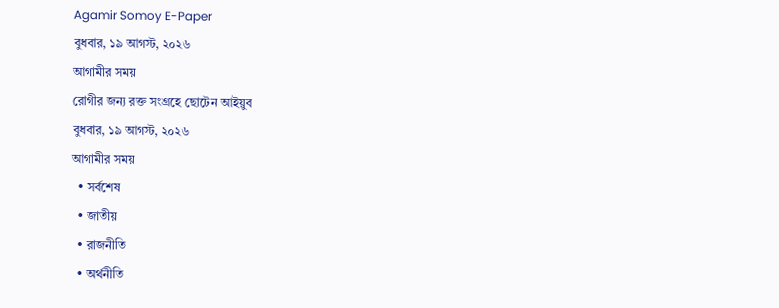Agamir Somoy E-Paper
বুধবার, ১৯ আগস্ট, ২০২৬
আগামীর সময়
রোগীর জন্য রক্ত সংগ্রহে ছোটেন আইয়ুব
বুধবার, ১৯ আগস্ট, ২০২৬
আগামীর সময়
  • সর্বশেষ
  • জাতীয়
  • রাজনীতি
  • অর্থনীতি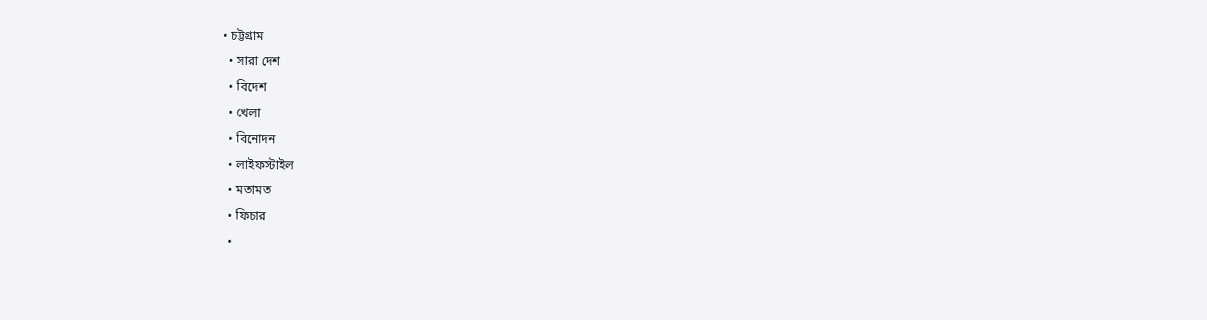• চট্টগ্রাম
  • সারা দেশ
  • বিদেশ
  • খেলা
  • বিনোদন
  • লাইফস্টাইল
  • মতামত
  • ফিচার
  •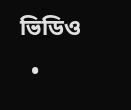ভিডিও
  •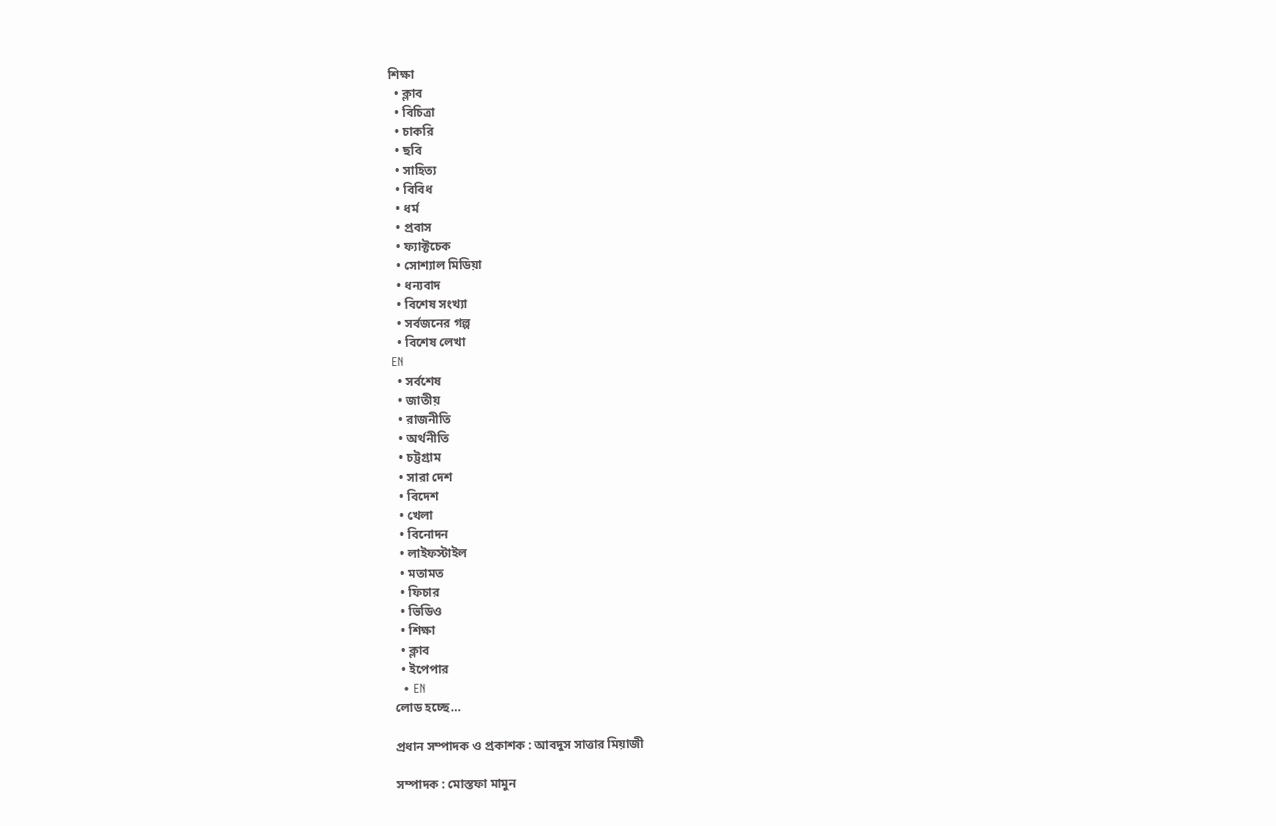শিক্ষা
  • ক্লাব
  • বিচিত্রা
  • চাকরি
  • ছবি
  • সাহিত্য
  • বিবিধ
  • ধর্ম
  • প্রবাস
  • ফ্যাক্টচেক
  • সোশ্যাল মিডিয়া
  • ধন্যবাদ
  • বিশেষ সংখ্যা
  • সর্বজনের গল্প
  • বিশেষ লেখা
EN
  • সর্বশেষ
  • জাতীয়
  • রাজনীতি
  • অর্থনীতি
  • চট্টগ্রাম
  • সারা দেশ
  • বিদেশ
  • খেলা
  • বিনোদন
  • লাইফস্টাইল
  • মতামত
  • ফিচার
  • ভিডিও
  • শিক্ষা
  • ক্লাব
  • ইপেপার
  • EN
লোড হচ্ছে…

প্রধান সম্পাদক ও প্রকাশক : আবদুস সাত্তার মিয়াজী

সম্পাদক : মোস্তফা মামুন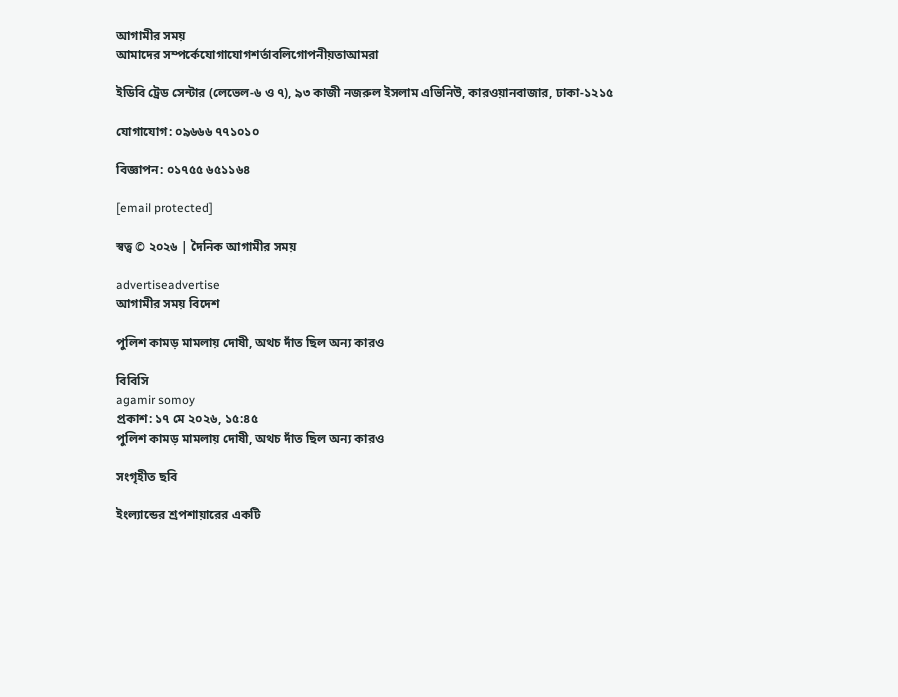আগামীর সময়
আমাদের সম্পর্কেযোগাযোগশর্তাবলিগোপনীয়তাআমরা

ইডিবি ট্রেড সেন্টার (লেভেল-৬ ও ৭), ৯৩ কাজী নজরুল ইসলাম এভিনিউ, কারওয়ানবাজার, ঢাকা-১২১৫

যোগাযোগ: ০৯৬৬৬ ৭৭১০১০

বিজ্ঞাপন: ০১৭৫৫ ৬৫১১৬৪

[email protected]

স্বত্ব © ২০২৬ | দৈনিক আগামীর সময়

advertiseadvertise
আগামীর সময় বিদেশ

পুলিশ কামড় মামলায় দোষী, অথচ দাঁত ছিল অন্য কারও

বিবিসি
agamir somoy
প্রকাশ: ১৭ মে ২০২৬, ১৫:৪৫
পুলিশ কামড় মামলায় দোষী, অথচ দাঁত ছিল অন্য কারও

সংগৃহীত ছবি

ইংল্যান্ডের শ্রপশায়ারের একটি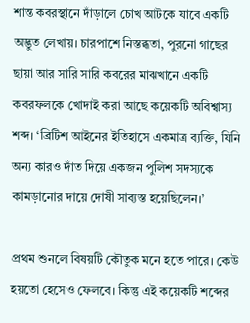শান্ত কবরস্থানে দাঁড়ালে চোখ আটকে যাবে একটি অদ্ভুত লেখায়। চারপাশে নিস্তব্ধতা, পুরনো গাছের ছায়া আর সারি সারি কবরের মাঝখানে একটি কবরফলকে খোদাই করা আছে কয়েকটি অবিশ্বাস্য শব্দ। ‘ব্রিটিশ আইনের ইতিহাসে একমাত্র ব্যক্তি, যিনি অন্য কারও দাঁত দিয়ে একজন পুলিশ সদস্যকে কামড়ানোর দায়ে দোষী সাব্যস্ত হয়েছিলেন।’

প্রথম শুনলে বিষয়টি কৌতুক মনে হতে পারে। কেউ হয়তো হেসেও ফেলবে। কিন্তু এই কয়েকটি শব্দের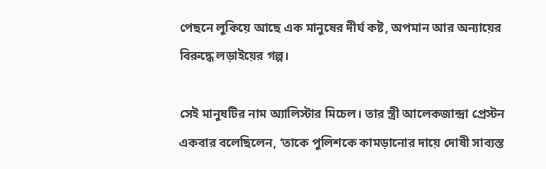পেছনে লুকিয়ে আছে এক মানুষের দীর্ঘ কষ্ট, অপমান আর অন্যায়ের বিরুদ্ধে লড়াইয়ের গল্প।

সেই মানুষটির নাম অ্যালিস্টার মিচেল। তার স্ত্রী আলেকজান্দ্রা প্রেস্টন একবার বলেছিলেন, ‘তাকে পুলিশকে কামড়ানোর দায়ে দোষী সাব্যস্ত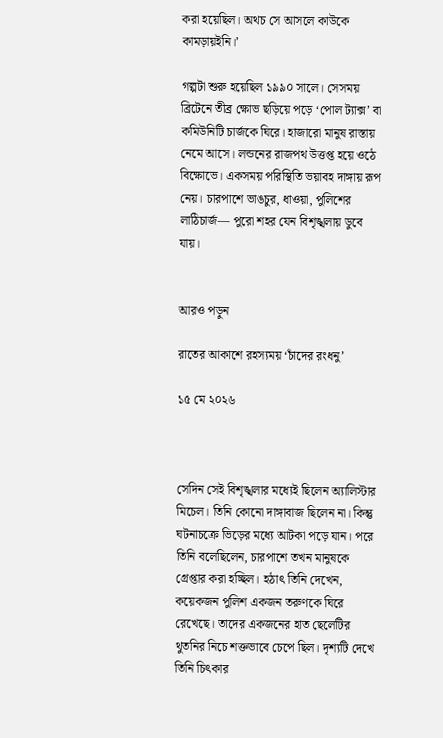করা হয়েছিল। অথচ সে আসলে কাউকে কামড়ায়ইনি।’

গল্পটা শুরু হয়েছিল ১৯৯০ সালে। সেসময় ব্রিটেনে তীব্র ক্ষোভ ছড়িয়ে পড়ে ‘পোল ট্যাক্স’ বা কমিউনিটি চার্জকে ঘিরে। হাজারো মানুষ রাস্তায় নেমে আসে। লন্ডনের রাজপথ উত্তপ্ত হয়ে ওঠে বিক্ষোভে। একসময় পরিস্থিতি ভয়াবহ দাঙ্গায় রূপ নেয়। চারপাশে ভাঙচুর, ধাওয়া, পুলিশের লাঠিচার্জ— পুরো শহর যেন বিশৃঙ্খলায় ডুবে যায়।


আরও পড়ুন

রাতের আকাশে রহস্যময় ‘চাঁদের রংধনু’

১৫ মে ২০২৬



সেদিন সেই বিশৃঙ্খলার মধ্যেই ছিলেন অ্যালিস্টার মিচেল। তিনি কোনো দাঙ্গাবাজ ছিলেন না। কিন্তু ঘটনাচক্রে ভিড়ের মধ্যে আটকা পড়ে যান। পরে তিনি বলেছিলেন, চারপাশে তখন মানুষকে গ্রেপ্তার করা হচ্ছিল। হঠাৎ তিনি দেখেন, কয়েকজন পুলিশ একজন তরুণকে ঘিরে রেখেছে। তাদের একজনের হাত ছেলেটির থুতনির নিচে শক্তভাবে চেপে ছিল। দৃশ্যটি দেখে তিনি চিৎকার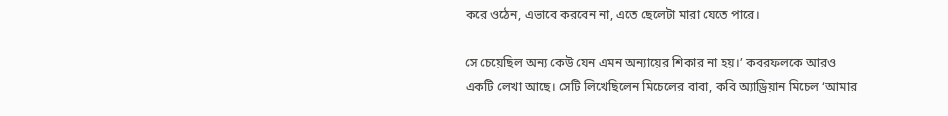করে ওঠেন, এভাবে করবেন না, এতে ছেলেটা মারা যেতে পারে।

সে চেয়েছিল অন্য কেউ যেন এমন অন্যায়ের শিকার না হয়।’ কবরফলকে আরও একটি লেখা আছে। সেটি লিখেছিলেন মিচেলের বাবা, কবি অ্যাড্রিয়ান মিচেল ‘আমার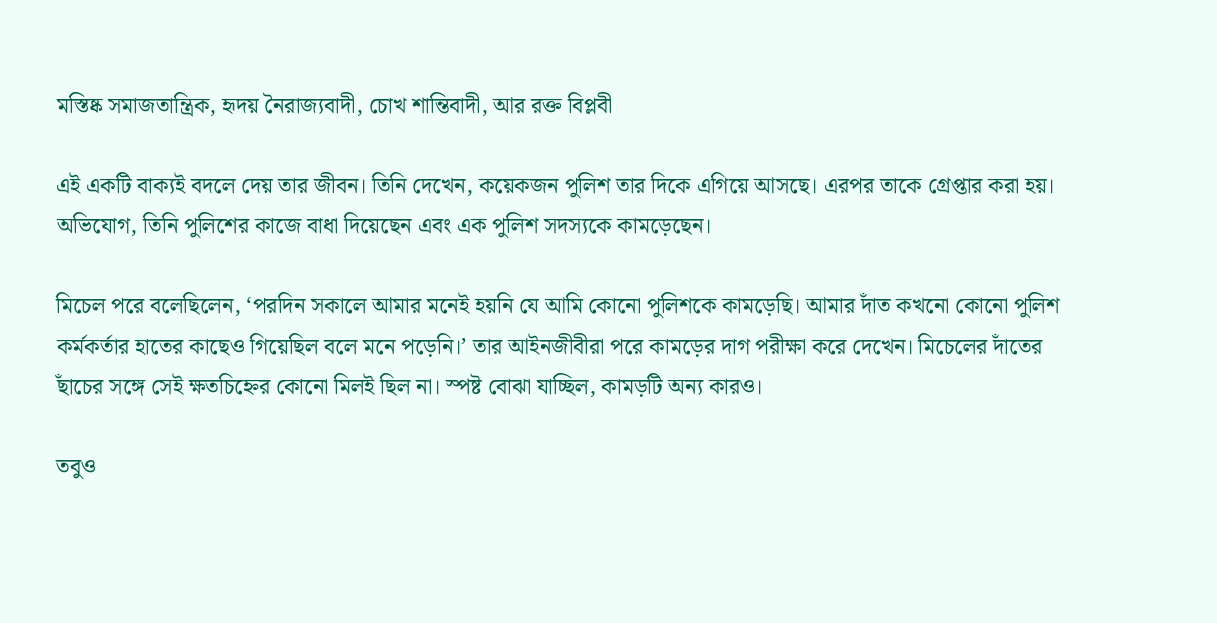মস্তিষ্ক সমাজতান্ত্রিক, হৃদয় নৈরাজ্যবাদী, চোখ শান্তিবাদী, আর রক্ত বিপ্লবী

এই একটি বাক্যই বদলে দেয় তার জীবন। তিনি দেখেন, কয়েকজন পুলিশ তার দিকে এগিয়ে আসছে। এরপর তাকে গ্রেপ্তার করা হয়। অভিযোগ, তিনি পুলিশের কাজে বাধা দিয়েছেন এবং এক পুলিশ সদস্যকে কামড়েছেন।

মিচেল পরে বলেছিলেন, ‘পরদিন সকালে আমার মনেই হয়নি যে আমি কোনো পুলিশকে কামড়েছি। আমার দাঁত কখনো কোনো পুলিশ কর্মকর্তার হাতের কাছেও গিয়েছিল বলে মনে পড়েনি।’ তার আইনজীবীরা পরে কামড়ের দাগ পরীক্ষা করে দেখেন। মিচেলের দাঁতের ছাঁচের সঙ্গে সেই ক্ষতচিহ্নের কোনো মিলই ছিল না। স্পষ্ট বোঝা যাচ্ছিল, কামড়টি অন্য কারও।

তবুও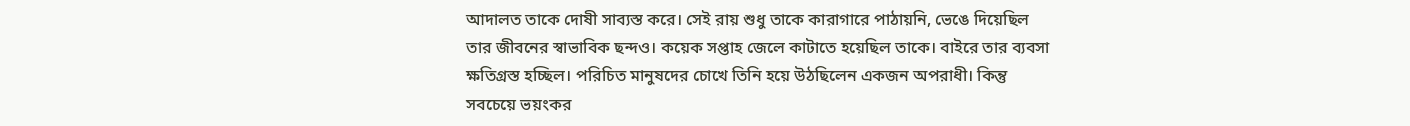আদালত তাকে দোষী সাব্যস্ত করে। সেই রায় শুধু তাকে কারাগারে পাঠায়নি, ভেঙে দিয়েছিল তার জীবনের স্বাভাবিক ছন্দও। কয়েক সপ্তাহ জেলে কাটাতে হয়েছিল তাকে। বাইরে তার ব্যবসা ক্ষতিগ্রস্ত হচ্ছিল। পরিচিত মানুষদের চোখে তিনি হয়ে উঠছিলেন একজন অপরাধী। কিন্তু সবচেয়ে ভয়ংকর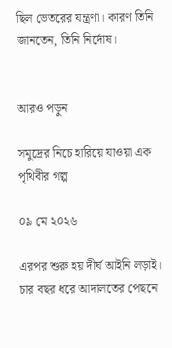ছিল ভেতরের যন্ত্রণা। কারণ তিনি জানতেন, তিনি নির্দোষ।


আরও পড়ুন

সমুদ্রের নিচে হারিয়ে যাওয়া এক পৃথিবীর গল্প

০৯ মে ২০২৬

এরপর শুরু হয় দীর্ঘ আইনি লড়াই। চার বছর ধরে আদালতের পেছনে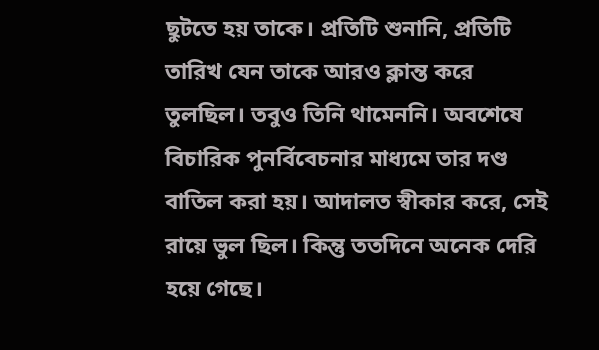ছুটতে হয় তাকে। প্রতিটি শুনানি, প্রতিটি তারিখ যেন তাকে আরও ক্লান্ত করে তুলছিল। তবুও তিনি থামেননি। অবশেষে বিচারিক পুনর্বিবেচনার মাধ্যমে তার দণ্ড বাতিল করা হয়। আদালত স্বীকার করে, সেই রায়ে ভুল ছিল। কিন্তু ততদিনে অনেক দেরি হয়ে গেছে।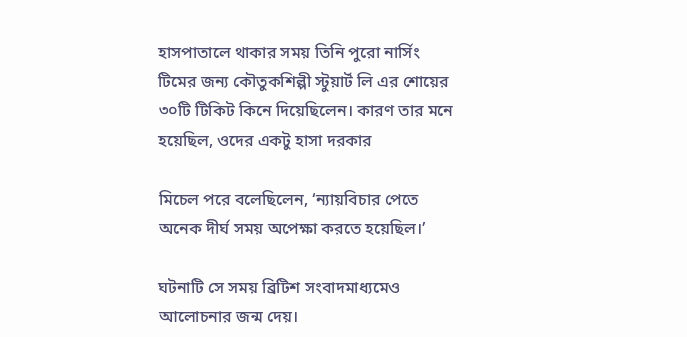হাসপাতালে থাকার সময় তিনি পুরো নার্সিং টিমের জন্য কৌতুকশিল্পী স্টুয়ার্ট লি এর শোয়ের ৩০টি টিকিট কিনে দিয়েছিলেন। কারণ তার মনে হয়েছিল, ওদের একটু হাসা দরকার

মিচেল পরে বলেছিলেন, ‘ন্যায়বিচার পেতে অনেক দীর্ঘ সময় অপেক্ষা করতে হয়েছিল।’

ঘটনাটি সে সময় ব্রিটিশ সংবাদমাধ্যমেও আলোচনার জন্ম দেয়।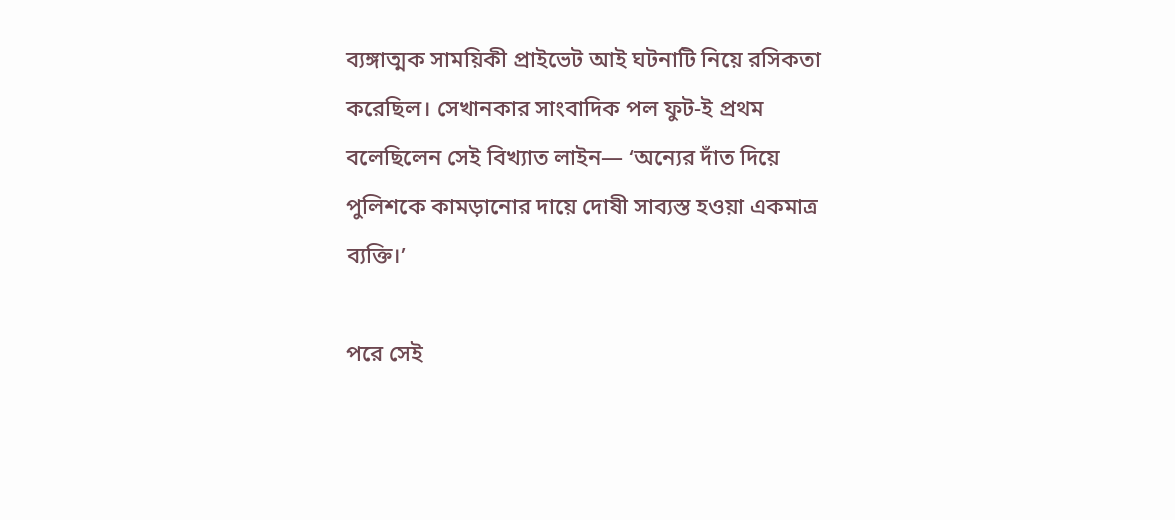ব্যঙ্গাত্মক সাময়িকী প্রাইভেট আই ঘটনাটি নিয়ে রসিকতা করেছিল। সেখানকার সাংবাদিক পল ফুট-ই প্রথম বলেছিলেন সেই বিখ্যাত লাইন— ‘অন্যের দাঁত দিয়ে পুলিশকে কামড়ানোর দায়ে দোষী সাব্যস্ত হওয়া একমাত্র ব্যক্তি।’

পরে সেই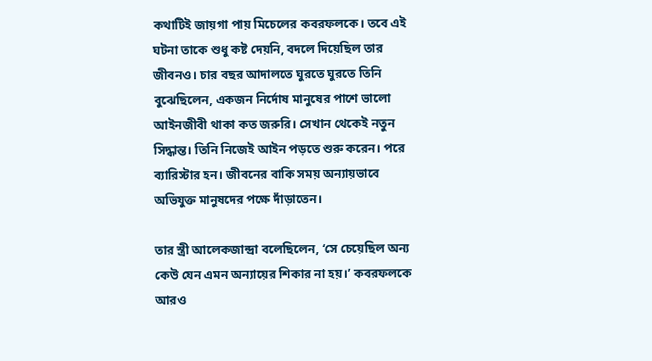কথাটিই জায়গা পায় মিচেলের কবরফলকে। তবে এই ঘটনা তাকে শুধু কষ্ট দেয়নি, বদলে দিয়েছিল তার জীবনও। চার বছর আদালতে ঘুরতে ঘুরতে তিনি বুঝেছিলেন, একজন নির্দোষ মানুষের পাশে ভালো আইনজীবী থাকা কত জরুরি। সেখান থেকেই নতুন সিদ্ধান্ত। তিনি নিজেই আইন পড়তে শুরু করেন। পরে ব্যারিস্টার হন। জীবনের বাকি সময় অন্যায়ভাবে অভিযুক্ত মানুষদের পক্ষে দাঁড়াতেন।

তার স্ত্রী আলেকজান্দ্রা বলেছিলেন, ‘সে চেয়েছিল অন্য কেউ যেন এমন অন্যায়ের শিকার না হয়।’ কবরফলকে আরও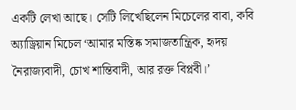একটি লেখা আছে। সেটি লিখেছিলেন মিচেলের বাবা, কবি অ্যাড্রিয়ান মিচেল ‘আমার মস্তিষ্ক সমাজতান্ত্রিক, হৃদয় নৈরাজ্যবাদী, চোখ শান্তিবাদী, আর রক্ত বিপ্লবী।’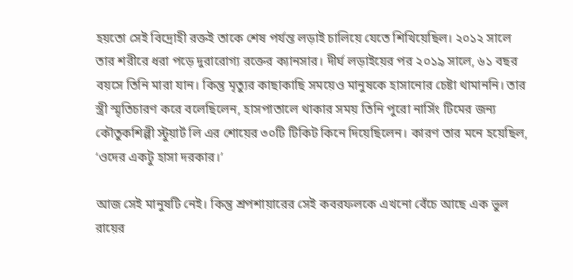হয়তো সেই বিদ্রোহী রক্তই তাকে শেষ পর্যন্ত লড়াই চালিয়ে যেতে শিখিয়েছিল। ২০১২ সালে তার শরীরে ধরা পড়ে দুরারোগ্য রক্তের ক্যানসার। দীর্ঘ লড়াইয়ের পর ২০১৯ সালে, ৬১ বছর বয়সে তিনি মারা যান। কিন্তু মৃত্যুর কাছাকাছি সময়েও মানুষকে হাসানোর চেষ্টা থামাননি। তার স্ত্রী স্মৃতিচারণ করে বলেছিলেন, হাসপাতালে থাকার সময় তিনি পুরো নার্সিং টিমের জন্য কৌতুকশিল্পী স্টুয়ার্ট লি এর শোয়ের ৩০টি টিকিট কিনে দিয়েছিলেন। কারণ তার মনে হয়েছিল, ‘ওদের একটু হাসা দরকার।’

আজ সেই মানুষটি নেই। কিন্তু শ্রপশায়ারের সেই কবরফলকে এখনো বেঁচে আছে এক ভুল রায়ের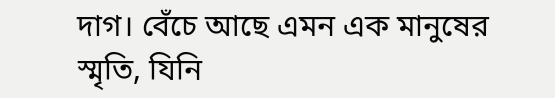দাগ। বেঁচে আছে এমন এক মানুষের স্মৃতি, যিনি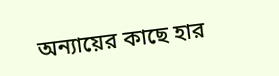অন্যায়ের কাছে হার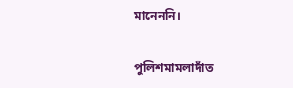মানেননি।

পুলিশমামলাদাঁত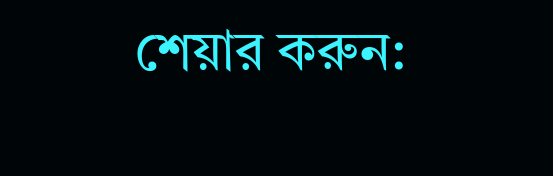শেয়ার করুন: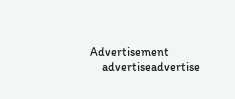Advertisement
    advertiseadvertise